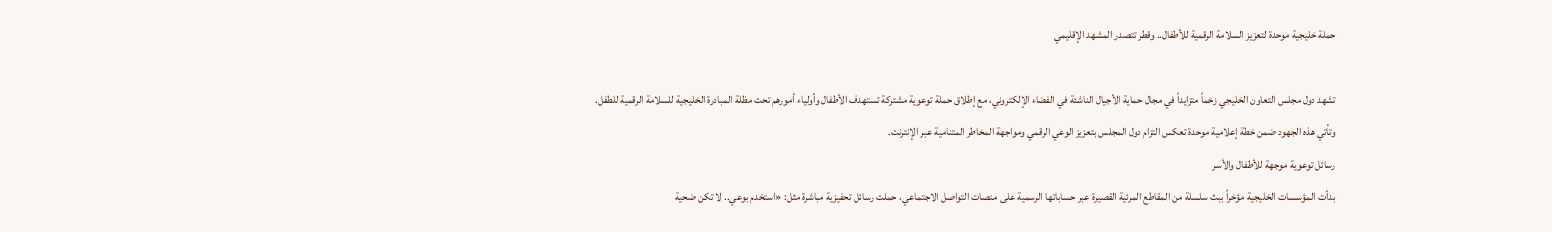حملة خليجية موحدة لتعزيز السلامة الرقمية للأطفال.. وقطر تتصدر المشهد الإقليمي

تشهد دول مجلس التعاون الخليجي زخماً متزايداً في مجال حماية الأجيال الناشئة في الفضاء الإلكتروني، مع إطلاق حملة توعوية مشتركة تستهدف الأطفال وأولياء أمورهم تحت مظلة المبادرة الخليجية للسلامة الرقمية للطفل.
وتأتي هذه الجهود ضمن خطة إعلامية موحدة تعكس التزام دول المجلس بتعزيز الوعي الرقمي ومواجهة المخاطر المتنامية عبر الإنترنت.
رسائل توعوية موجهة للأطفال والأسر
بدأت المؤسسات الخليجية مؤخراً ببث سلسلة من المقاطع المرئية القصيرة عبر حساباتها الرسمية على منصات التواصل الاجتماعي، حملت رسائل تحفيزية مباشرة مثل: «استخدم بوعي.. لا تكن ضحية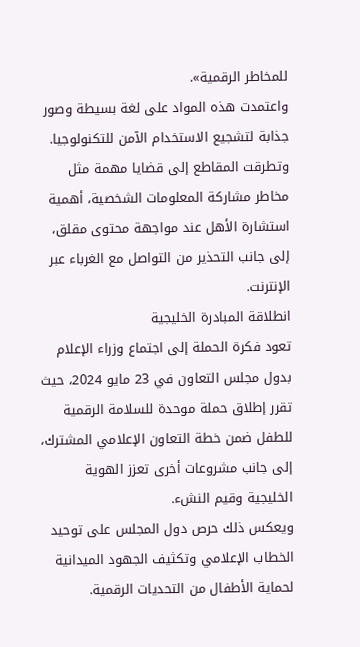للمخاطر الرقمية».
واعتمدت هذه المواد على لغة بسيطة وصور جذابة لتشجيع الاستخدام الآمن للتكنولوجيا.
وتطرقت المقاطع إلى قضايا مهمة مثل مخاطر مشاركة المعلومات الشخصية، أهمية استشارة الأهل عند مواجهة محتوى مقلق، إلى جانب التحذير من التواصل مع الغرباء عبر الإنترنت.
انطلاقة المبادرة الخليجية
تعود فكرة الحملة إلى اجتماع وزراء الإعلام بدول مجلس التعاون في 23 مايو 2024، حيث تقرر إطلاق حملة موحدة للسلامة الرقمية للطفل ضمن خطة التعاون الإعلامي المشترك، إلى جانب مشروعات أخرى تعزز الهوية الخليجية وقيم النشء.
ويعكس ذلك حرص دول المجلس على توحيد الخطاب الإعلامي وتكثيف الجهود الميدانية لحماية الأطفال من التحديات الرقمية.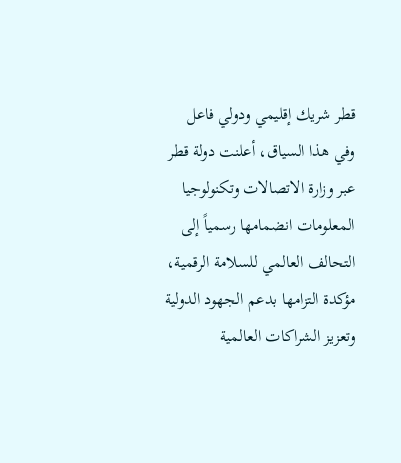قطر شريك إقليمي ودولي فاعل
وفي هذا السياق، أعلنت دولة قطر عبر وزارة الاتصالات وتكنولوجيا المعلومات انضمامها رسمياً إلى التحالف العالمي للسلامة الرقمية، مؤكدة التزامها بدعم الجهود الدولية وتعزيز الشراكات العالمية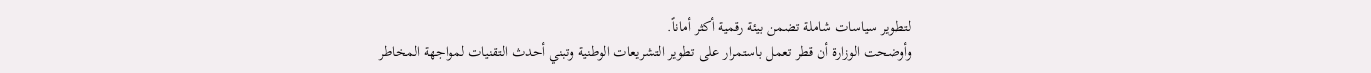لتطوير سياسات شاملة تضمن بيئة رقمية أكثر أماناً.
وأوضحت الوزارة أن قطر تعمل باستمرار على تطوير التشريعات الوطنية وتبني أحدث التقنيات لمواجهة المخاطر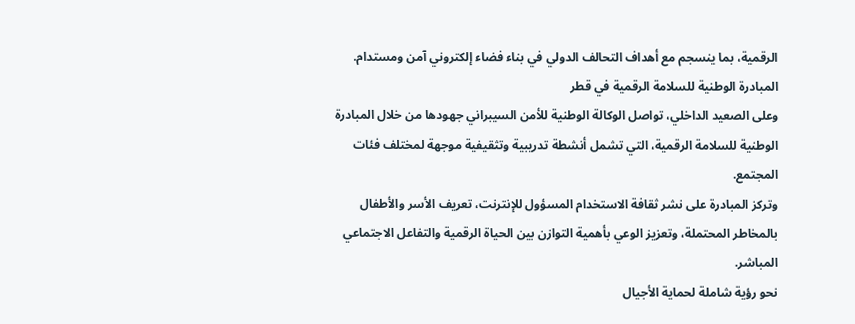الرقمية، بما ينسجم مع أهداف التحالف الدولي في بناء فضاء إلكتروني آمن ومستدام.
المبادرة الوطنية للسلامة الرقمية في قطر
وعلى الصعيد الداخلي، تواصل الوكالة الوطنية للأمن السيبراني جهودها من خلال المبادرة الوطنية للسلامة الرقمية، التي تشمل أنشطة تدريبية وتثقيفية موجهة لمختلف فئات المجتمع.
وتركز المبادرة على نشر ثقافة الاستخدام المسؤول للإنترنت، تعريف الأسر والأطفال بالمخاطر المحتملة، وتعزيز الوعي بأهمية التوازن بين الحياة الرقمية والتفاعل الاجتماعي المباشر.
نحو رؤية شاملة لحماية الأجيال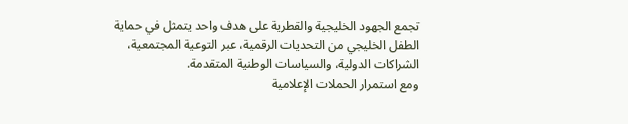تجمع الجهود الخليجية والقطرية على هدف واحد يتمثل في حماية الطفل الخليجي من التحديات الرقمية، عبر التوعية المجتمعية، الشراكات الدولية، والسياسات الوطنية المتقدمة.
ومع استمرار الحملات الإعلامية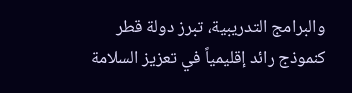والبرامج التدريبية، تبرز دولة قطر كنموذج رائد إقليمياً في تعزيز السلامة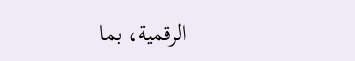الرقمية، بما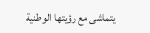يتماشى مع رؤيتها الوطنية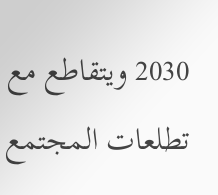2030 ويتقاطع مع تطلعات المجتمع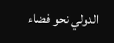الدولي نحو فضاء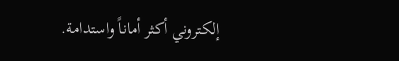إلكتروني أكثر أماناً واستدامة.